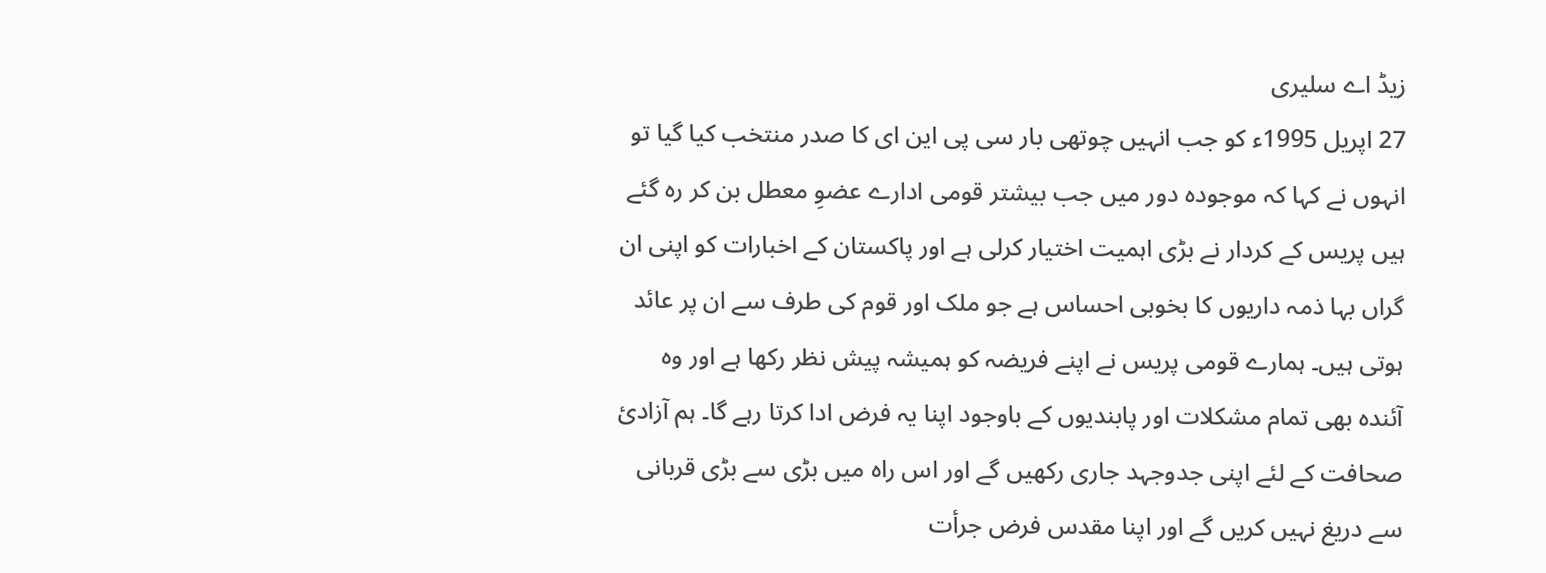زیڈ اے سلیری
27 اپریل 1995ء کو جب انہیں چوتھی بار سی پی این ای کا صدر منتخب کیا گیا تو انہوں نے کہا کہ موجودہ دور میں جب بیشتر قومی ادارے عضوِ معطل بن کر رہ گئے ہیں پریس کے کردار نے بڑی اہمیت اختیار کرلی ہے اور پاکستان کے اخبارات کو اپنی ان گراں بہا ذمہ داریوں کا بخوبی احساس ہے جو ملک اور قوم کی طرف سے ان پر عائد ہوتی ہیں۔ ہمارے قومی پریس نے اپنے فریضہ کو ہمیشہ پیش نظر رکھا ہے اور وہ آئندہ بھی تمام مشکلات اور پابندیوں کے باوجود اپنا یہ فرض ادا کرتا رہے گا۔ ہم آزادیٔ صحافت کے لئے اپنی جدوجہد جاری رکھیں گے اور اس راہ میں بڑی سے بڑی قربانی سے دریغ نہیں کریں گے اور اپنا مقدس فرض جرأت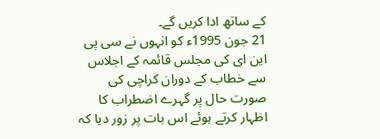کے ساتھ ادا کریں گے۔
21 جون 1995ء کو انہوں نے سی پی این ای کی مجلس قائمہ کے اجلاس سے خطاب کے دوران کراچی کی صورت حال پر گہرے اضطراب کا اظہار کرتے ہوئے اس بات پر زور دیا کہ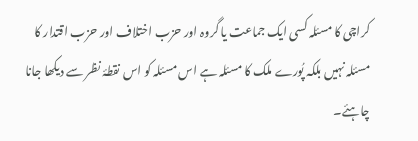کراچی کا مسئلہ کسی ایک جماعت یا گروہ اور حزب اختلاف اور حزب اقتدار کا مسئلہ نہیں بلکہ پُورے ملک کا مسئلہ ہے اس مسئلہ کو اس نقطۂ نظر سے دیکھا جانا چاہئے۔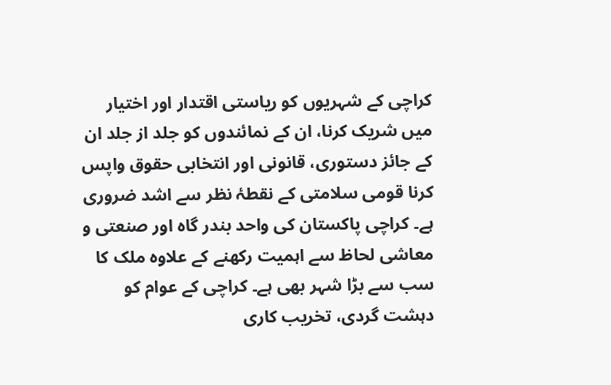کراچی کے شہریوں کو ریاستی اقتدار اور اختیار میں شریک کرنا، ان کے نمائندوں کو جلد از جلد ان کے جائز دستوری، قانونی اور انتخابی حقوق واپس کرنا قومی سلامتی کے نقطۂ نظر سے اشد ضروری ہے۔ کراچی پاکستان کی واحد بندر گاہ اور صنعتی و معاشی لحاظ سے اہمیت رکھنے کے علاوہ ملک کا سب سے بڑا شہر بھی ہے۔ کراچی کے عوام کو دہشت گردی، تخریب کاری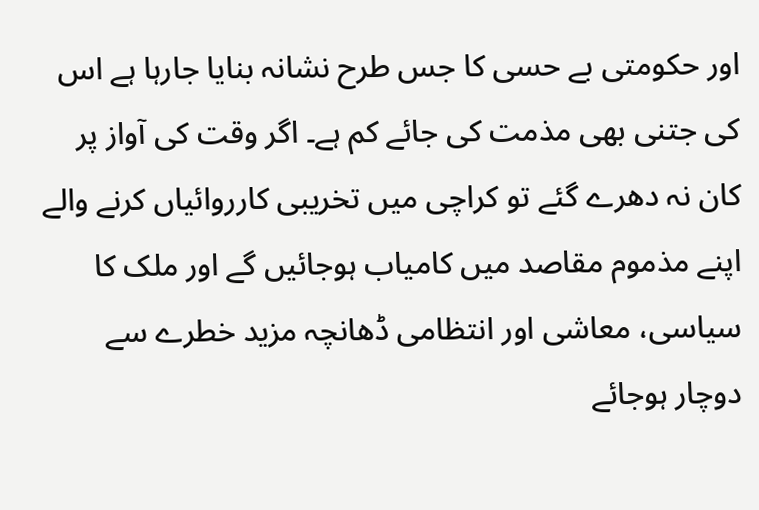اور حکومتی بے حسی کا جس طرح نشانہ بنایا جارہا ہے اس کی جتنی بھی مذمت کی جائے کم ہے۔ اگر وقت کی آواز پر کان نہ دھرے گئے تو کراچی میں تخریبی کارروائیاں کرنے والے اپنے مذموم مقاصد میں کامیاب ہوجائیں گے اور ملک کا سیاسی، معاشی اور انتظامی ڈھانچہ مزید خطرے سے دوچار ہوجائے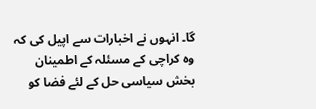گا۔ انہوں نے اخبارات سے اپیل کی کہ وہ کراچی کے مسئلہ کے اطمینان بخش سیاسی حل کے لئے فضا کو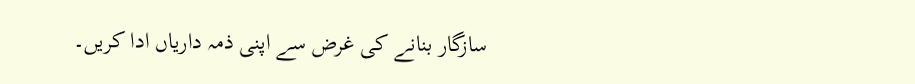سازگار بنانے کی غرض سے اپنی ذمہ داریاں ادا کریں۔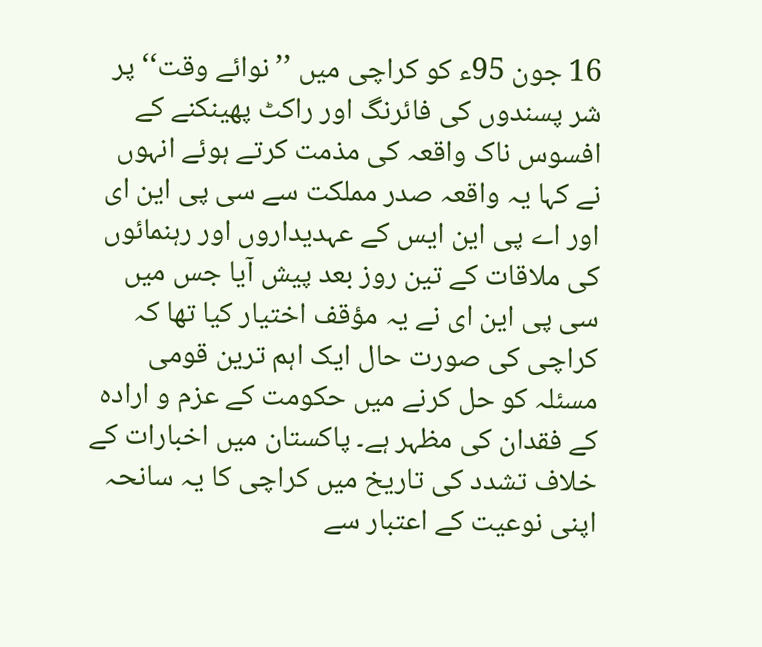16 جون 95ء کو کراچی میں ’’نوائے وقت‘‘ پر شر پسندوں کی فائرنگ اور راکٹ پھینکنے کے افسوس ناک واقعہ کی مذمت کرتے ہوئے انہوں نے کہا یہ واقعہ صدر مملکت سے سی پی این ای اور اے پی این ایس کے عہدیداروں اور رہنمائوں کی ملاقات کے تین روز بعد پیش آیا جس میں سی پی این ای نے یہ مؤقف اختیار کیا تھا کہ کراچی کی صورت حال ایک اہم ترین قومی مسئلہ کو حل کرنے میں حکومت کے عزم و ارادہ کے فقدان کی مظہر ہے۔ پاکستان میں اخبارات کے خلاف تشدد کی تاریخ میں کراچی کا یہ سانحہ اپنی نوعیت کے اعتبار سے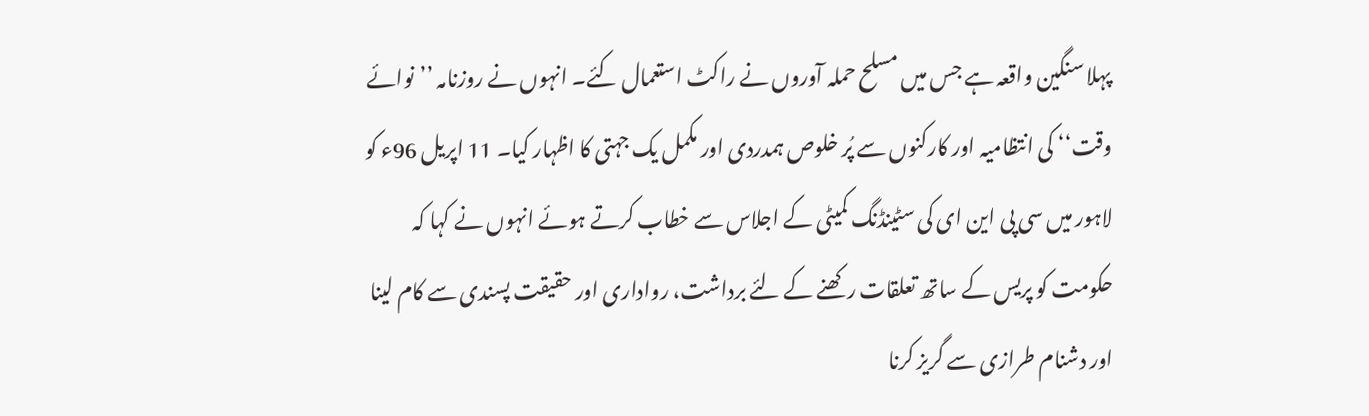پہلا سنگین واقعہ ہے جس میں مسلح حملہ آوروں نے راکٹ استعمال کئے۔ انہوں نے روزنامہ ’’نوائے وقت‘‘ کی انتظامیہ اور کارکنوں سے پُر خلوص ہمدردی اور مکمل یک جہتی کا اظہار کیا۔ 11 اپریل 96ء کو لاہور میں سی پی این ای کی سٹینڈنگ کمیٹی کے اجلاس سے خطاب کرتے ہوئے انہوں نے کہا کہ حکومت کو پریس کے ساتھ تعلقات رکھنے کے لئے برداشت، رواداری اور حقیقت پسندی سے کام لینا اور دشنام طرازی سے گریز کرنا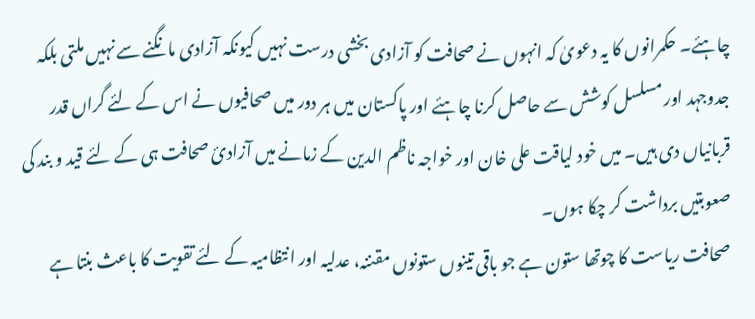چاہئے۔ حکمرانوں کا یہ دعویٰ کہ انہوں نے صحافت کو آزادی بخشی درست نہیں کیونکہ آزادی مانگنے سے نہیں ملتی بلکہ جدوجہد اور مسلسل کوشش سے حاصل کرنا چاہئے اور پاکستان میں ہر دور میں صحافیوں نے اس کے لئے گراں قدر قربانیاں دی ہیں۔ میں خود لیاقت علی خان اور خواجہ ناظم الدین کے زمانے میں آزادیٔ صحافت ہی کے لئے قید و بند کی صعوبتیں برداشت کر چکا ہوں۔
صحافت ریاست کا چوتھا ستون ہے جو باقی تینوں ستونوں مقننہ، عدلیہ اور انتظامیہ کے لئے تقویت کا باعث بنتا ہے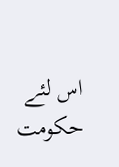اس لئے حکومت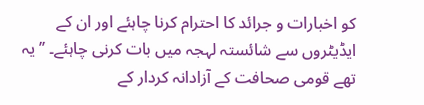کو اخبارات و جرائد کا احترام کرنا چاہئے اور ان کے ایڈیٹروں سے شائستہ لہجہ میں بات کرنی چاہئے۔ ’’یہ تھے قومی صحافت کے آزادانہ کردار کے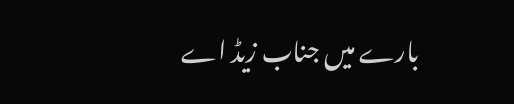بارے میں جناب زیڈ اے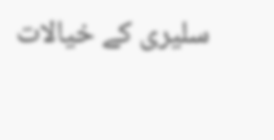سلیری کے خیالات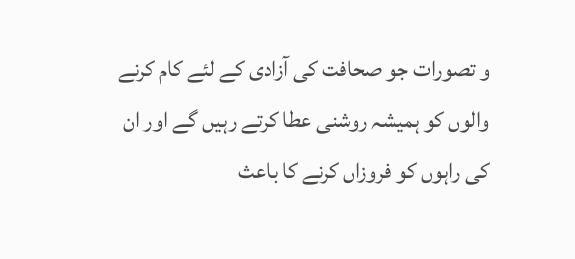و تصورات جو صحافت کی آزادی کے لئے کام کرنے والوں کو ہمیشہ روشنی عطا کرتے رہیں گے اور ان کی راہوں کو فروزاں کرنے کا باعث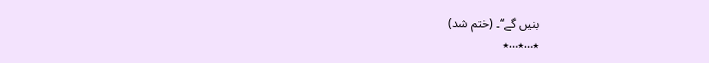بنیں گے‘‘۔ (ختم شد)
٭…٭…٭